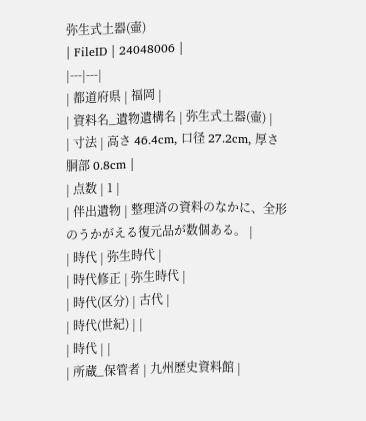弥生式土器(壷)
| FileID | 24048006 |
|---|---|
| 都道府県 | 福岡 |
| 資料名_遺物遺構名 | 弥生式土器(壷) |
| 寸法 | 高さ 46.4cm, 口径 27.2cm, 厚さ 胴部 0.8cm |
| 点数 | 1 |
| 伴出遺物 | 整理済の資料のなかに、全形のうかがえる復元品が数個ある。 |
| 時代 | 弥生時代 |
| 時代修正 | 弥生時代 |
| 時代(区分) | 古代 |
| 時代(世紀) | |
| 時代 | |
| 所蔵_保管者 | 九州歴史資料館 |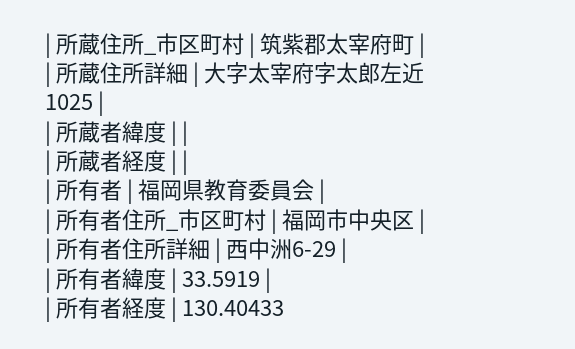| 所蔵住所_市区町村 | 筑紫郡太宰府町 |
| 所蔵住所詳細 | 大字太宰府字太郎左近1025 |
| 所蔵者緯度 | |
| 所蔵者経度 | |
| 所有者 | 福岡県教育委員会 |
| 所有者住所_市区町村 | 福岡市中央区 |
| 所有者住所詳細 | 西中洲6-29 |
| 所有者緯度 | 33.5919 |
| 所有者経度 | 130.40433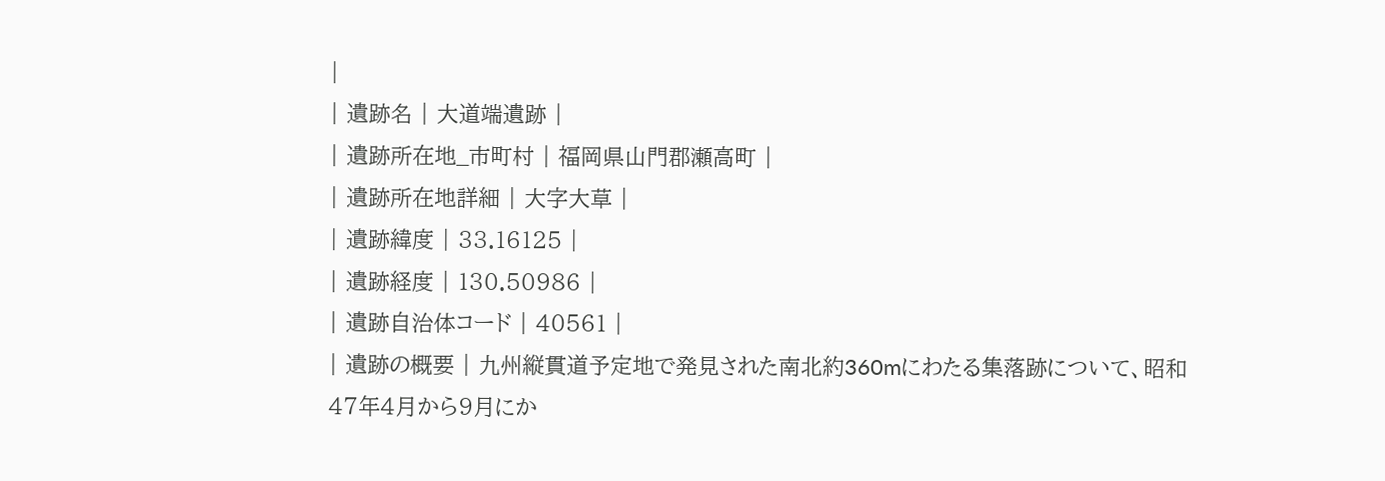|
| 遺跡名 | 大道端遺跡 |
| 遺跡所在地_市町村 | 福岡県山門郡瀬高町 |
| 遺跡所在地詳細 | 大字大草 |
| 遺跡緯度 | 33.16125 |
| 遺跡経度 | 130.50986 |
| 遺跡自治体コード | 40561 |
| 遺跡の概要 | 九州縦貫道予定地で発見された南北約360mにわたる集落跡について、昭和47年4月から9月にか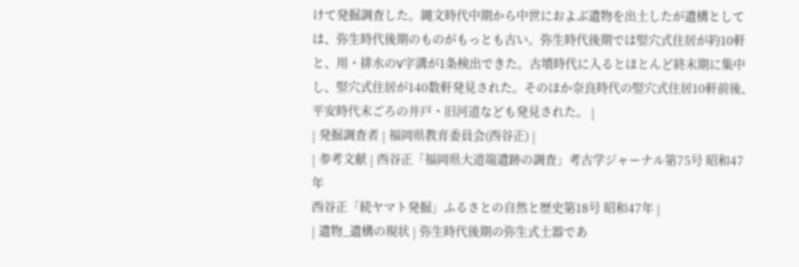けて発掘調査した。縄文時代中期から中世におよぶ遺物を出土したが遺構としては、弥生時代後期のものがもっとも古い。弥生時代後期では竪穴式住居が約10軒と、用・排水のV字溝が1条検出できた。古墳時代に入るとほとんど終末期に集中し、竪穴式住居が140数軒発見された。そのほか奈良時代の竪穴式住居10軒前後、平安時代末ごろの井戸・旧河道なども発見された。 |
| 発掘調査者 | 福岡県教育委員会(西谷正) |
| 参考文献 | 西谷正「福岡県大道端遺跡の調査」考古学ジャーナル第75号 昭和47年
西谷正「続ヤマト発掘」ふるさとの自然と歴史第18号 昭和47年 |
| 遺物_遺構の現状 | 弥生時代後期の弥生式土器であ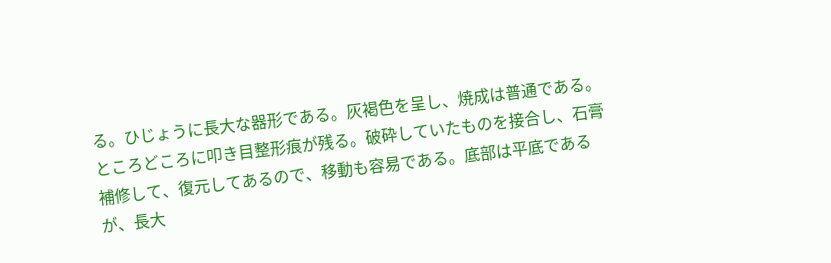る。ひじょうに長大な器形である。灰褐色を呈し、焼成は普通である。ところどころに叩き目整形痕が残る。破砕していたものを接合し、石膏補修して、復元してあるので、移動も容易である。底部は平底であるが、長大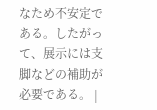なため不安定である。したがって、展示には支脚などの補助が必要である。 |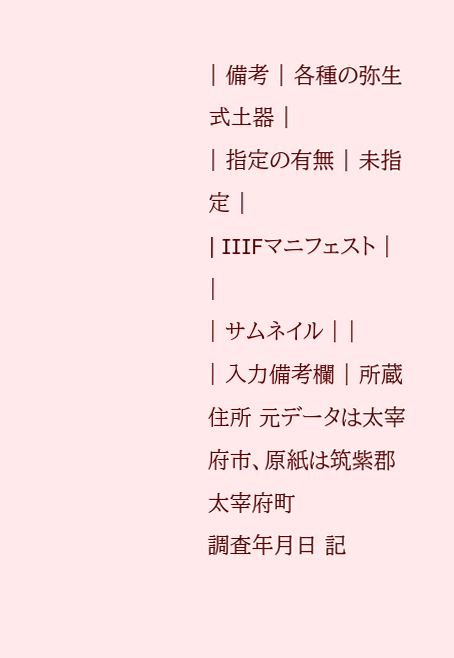| 備考 | 各種の弥生式土器 |
| 指定の有無 | 未指定 |
| IIIFマニフェスト | |
| サムネイル | |
| 入力備考欄 | 所蔵住所 元データは太宰府市、原紙は筑紫郡太宰府町
調査年月日 記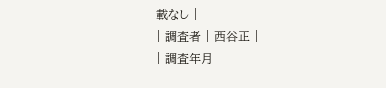載なし |
| 調査者 | 西谷正 |
| 調査年月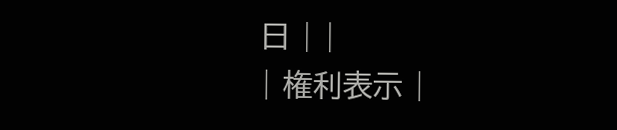日 | |
| 権利表示 |